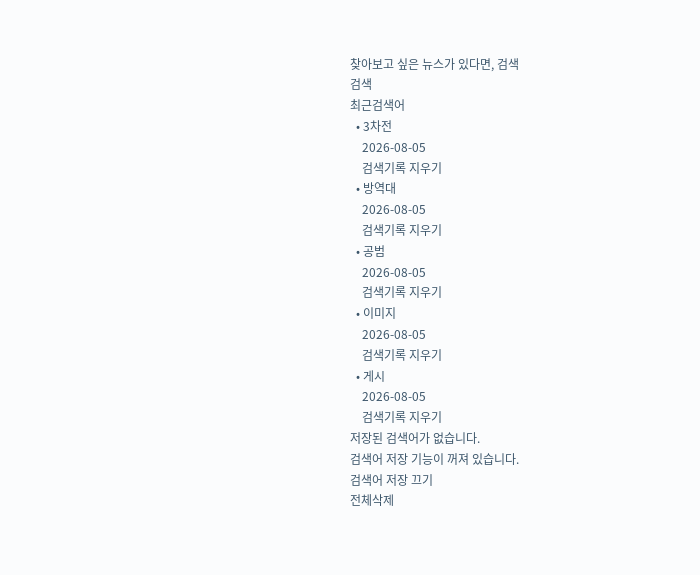찾아보고 싶은 뉴스가 있다면, 검색
검색
최근검색어
  • 3차전
    2026-08-05
    검색기록 지우기
  • 방역대
    2026-08-05
    검색기록 지우기
  • 공범
    2026-08-05
    검색기록 지우기
  • 이미지
    2026-08-05
    검색기록 지우기
  • 게시
    2026-08-05
    검색기록 지우기
저장된 검색어가 없습니다.
검색어 저장 기능이 꺼져 있습니다.
검색어 저장 끄기
전체삭제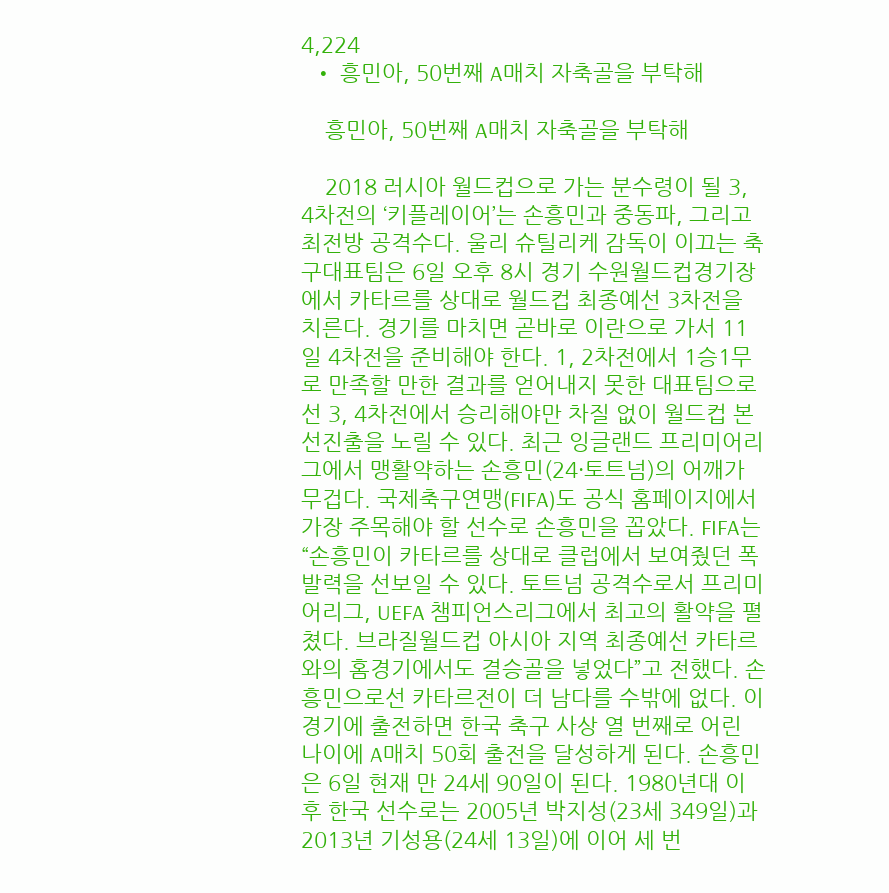4,224
  • 흥민아, 50번째 A매치 자축골을 부탁해

    흥민아, 50번째 A매치 자축골을 부탁해

    2018 러시아 월드컵으로 가는 분수령이 될 3, 4차전의 ‘키플레이어’는 손흥민과 중동파, 그리고 최전방 공격수다. 울리 슈틸리케 감독이 이끄는 축구대표팀은 6일 오후 8시 경기 수원월드컵경기장에서 카타르를 상대로 월드컵 최종예선 3차전을 치른다. 경기를 마치면 곧바로 이란으로 가서 11일 4차전을 준비해야 한다. 1, 2차전에서 1승1무로 만족할 만한 결과를 얻어내지 못한 대표팀으로선 3, 4차전에서 승리해야만 차질 없이 월드컵 본선진출을 노릴 수 있다. 최근 잉글랜드 프리미어리그에서 맹활약하는 손흥민(24·토트넘)의 어깨가 무겁다. 국제축구연맹(FIFA)도 공식 홈페이지에서 가장 주목해야 할 선수로 손흥민을 꼽았다. FIFA는 “손흥민이 카타르를 상대로 클럽에서 보여줬던 폭발력을 선보일 수 있다. 토트넘 공격수로서 프리미어리그, UEFA 챔피언스리그에서 최고의 활약을 펼쳤다. 브라질월드컵 아시아 지역 최종예선 카타르와의 홈경기에서도 결승골을 넣었다”고 전했다. 손흥민으로선 카타르전이 더 남다를 수밖에 없다. 이 경기에 출전하면 한국 축구 사상 열 번째로 어린 나이에 A매치 50회 출전을 달성하게 된다. 손흥민은 6일 현재 만 24세 90일이 된다. 1980년대 이후 한국 선수로는 2005년 박지성(23세 349일)과 2013년 기성용(24세 13일)에 이어 세 번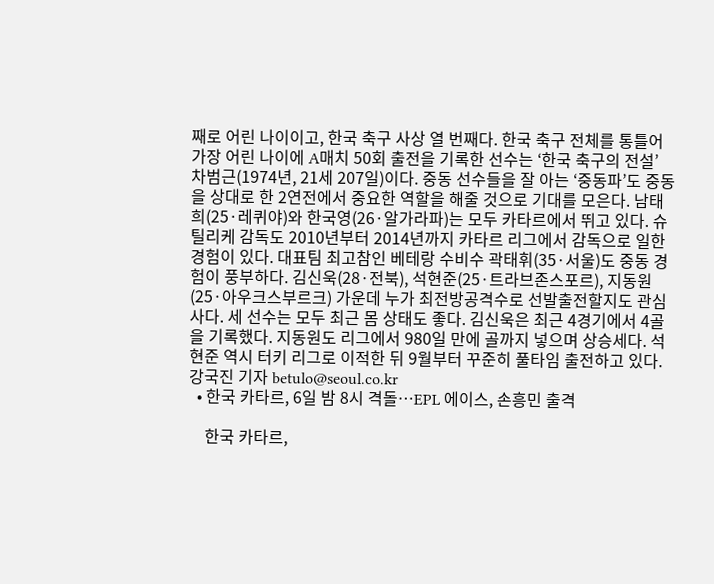째로 어린 나이이고, 한국 축구 사상 열 번째다. 한국 축구 전체를 통틀어 가장 어린 나이에 A매치 50회 출전을 기록한 선수는 ‘한국 축구의 전설’ 차범근(1974년, 21세 207일)이다. 중동 선수들을 잘 아는 ‘중동파’도 중동을 상대로 한 2연전에서 중요한 역할을 해줄 것으로 기대를 모은다. 남태희(25·레퀴야)와 한국영(26·알가라파)는 모두 카타르에서 뛰고 있다. 슈틸리케 감독도 2010년부터 2014년까지 카타르 리그에서 감독으로 일한 경험이 있다. 대표팀 최고참인 베테랑 수비수 곽태휘(35·서울)도 중동 경험이 풍부하다. 김신욱(28·전북), 석현준(25·트라브존스포르), 지동원(25·아우크스부르크) 가운데 누가 최전방공격수로 선발출전할지도 관심사다. 세 선수는 모두 최근 몸 상태도 좋다. 김신욱은 최근 4경기에서 4골을 기록했다. 지동원도 리그에서 980일 만에 골까지 넣으며 상승세다. 석현준 역시 터키 리그로 이적한 뒤 9월부터 꾸준히 풀타임 출전하고 있다. 강국진 기자 betulo@seoul.co.kr
  • 한국 카타르, 6일 밤 8시 격돌…EPL 에이스, 손흥민 출격

    한국 카타르,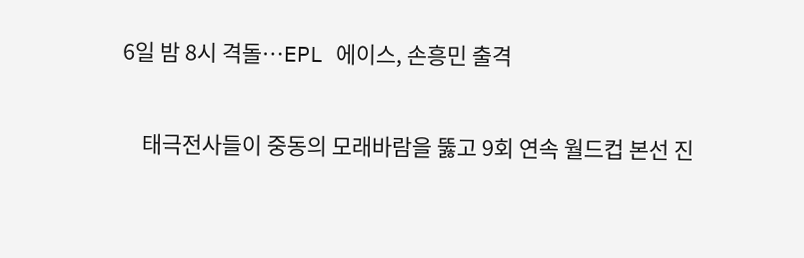6일 밤 8시 격돌…EPL 에이스, 손흥민 출격

    태극전사들이 중동의 모래바람을 뚫고 9회 연속 월드컵 본선 진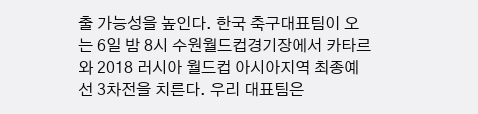출 가능성을 높인다. 한국 축구대표팀이 오는 6일 밤 8시 수원월드컵경기장에서 카타르와 2018 러시아 월드컵 아시아지역 최종예선 3차전을 치른다. 우리 대표팀은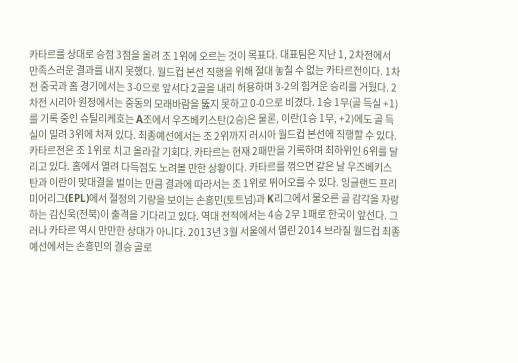카타르를 상대로 승점 3점을 올려 조 1위에 오르는 것이 목표다. 대표팀은 지난 1, 2차전에서 만족스러운 결과를 내지 못했다. 월드컵 본선 직행을 위해 절대 놓칠 수 없는 카타르전이다. 1차전 중국과 홈 경기에서는 3-0으로 앞서다 2골을 내리 허용하며 3-2의 힘겨운 승리를 거뒀다. 2차전 시리아 원정에서는 중동의 모래바람을 뚫지 못하고 0-0으로 비겼다. 1승 1무(골 득실 +1)를 기록 중인 슈틸리케호는 A조에서 우즈베키스탄(2승)은 물론, 이란(1승 1무, +2)에도 골 득실이 밀려 3위에 처져 있다. 최종예선에서는 조 2위까지 러시아 월드컵 본선에 직행할 수 있다. 카타르전은 조 1위로 치고 올라갈 기회다. 카타르는 현재 2패만을 기록하며 최하위인 6위를 달리고 있다. 홈에서 열려 다득점도 노려볼 만한 상황이다. 카타르를 꺾으면 같은 날 우즈베키스탄과 이란이 맞대결을 벌이는 만큼 결과에 따라서는 조 1위로 뛰어오를 수 있다. 잉글랜드 프리미어리그(EPL)에서 절정의 기량을 보이는 손흥민(토트넘)과 K리그에서 물오른 골 감각을 자랑하는 김신욱(전북)이 출격을 기다리고 있다. 역대 전적에서는 4승 2무 1패로 한국이 앞선다. 그러나 카타르 역시 만만한 상대가 아니다. 2013년 3월 서울에서 열린 2014 브라질 월드컵 최종예선에서는 손흥민의 결승 골로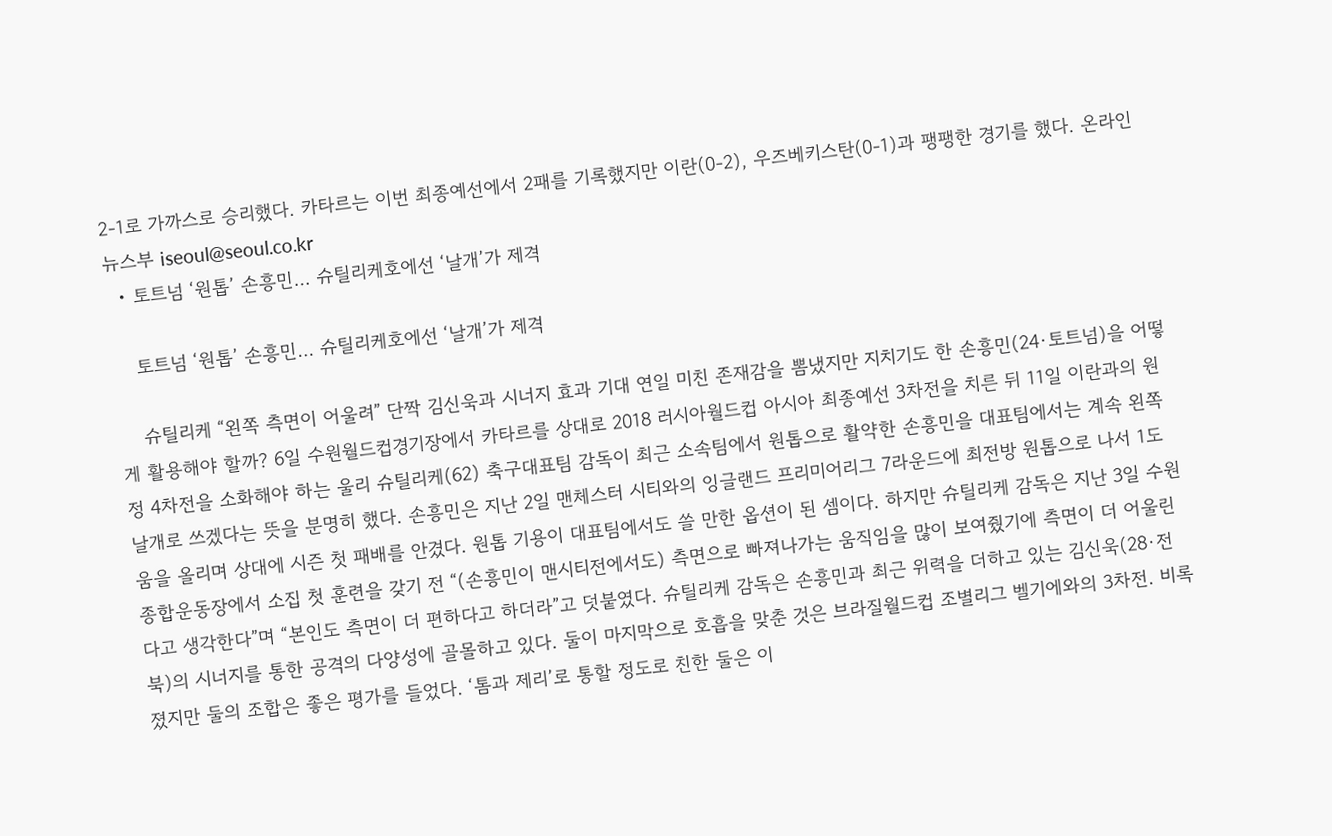2-1로 가까스로 승리했다. 카타르는 이번 최종예선에서 2패를 기록했지만 이란(0-2), 우즈베키스탄(0-1)과 팽팽한 경기를 했다. 온라인뉴스부 iseoul@seoul.co.kr
  • 토트넘 ‘원톱’ 손흥민… 슈틸리케호에선 ‘날개’가 제격

    토트넘 ‘원톱’ 손흥민… 슈틸리케호에선 ‘날개’가 제격

    슈틸리케 “왼쪽 측면이 어울려” 단짝 김신욱과 시너지 효과 기대 연일 미친 존재감을 뽐냈지만 지치기도 한 손흥민(24·토트넘)을 어떻게 활용해야 할까? 6일 수원월드컵경기장에서 카타르를 상대로 2018 러시아월드컵 아시아 최종예선 3차전을 치른 뒤 11일 이란과의 원정 4차전을 소화해야 하는 울리 슈틸리케(62) 축구대표팀 감독이 최근 소속팀에서 원톱으로 활약한 손흥민을 대표팀에서는 계속 왼쪽 날개로 쓰겠다는 뜻을 분명히 했다. 손흥민은 지난 2일 맨체스터 시티와의 잉글랜드 프리미어리그 7라운드에 최전방 원톱으로 나서 1도움을 올리며 상대에 시즌 첫 패배를 안겼다. 원톱 기용이 대표팀에서도 쓸 만한 옵션이 된 셈이다. 하지만 슈틸리케 감독은 지난 3일 수원종합운동장에서 소집 첫 훈련을 갖기 전 “(손흥민이 맨시티전에서도) 측면으로 빠져나가는 움직임을 많이 보여줬기에 측면이 더 어울린다고 생각한다”며 “본인도 측면이 더 편하다고 하더라”고 덧붙였다. 슈틸리케 감독은 손흥민과 최근 위력을 더하고 있는 김신욱(28·전북)의 시너지를 통한 공격의 다양성에 골몰하고 있다. 둘이 마지막으로 호흡을 맞춘 것은 브라질월드컵 조별리그 벨기에와의 3차전. 비록 졌지만 둘의 조합은 좋은 평가를 들었다. ‘톰과 제리’로 통할 정도로 친한 둘은 이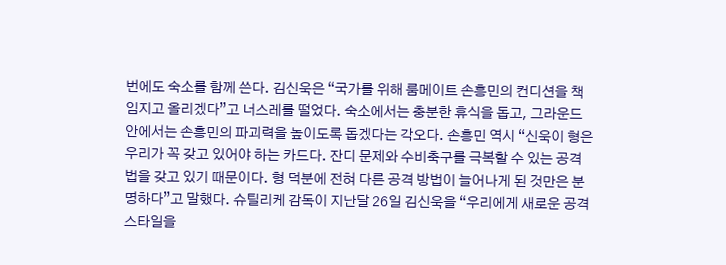번에도 숙소를 함께 쓴다. 김신욱은 “국가를 위해 룸메이트 손흥민의 컨디션을 책임지고 올리겠다”고 너스레를 떨었다. 숙소에서는 충분한 휴식을 돕고, 그라운드 안에서는 손흥민의 파괴력을 높이도록 돕겠다는 각오다. 손흥민 역시 “신욱이 형은 우리가 꼭 갖고 있어야 하는 카드다. 잔디 문제와 수비축구를 극복할 수 있는 공격법을 갖고 있기 때문이다. 형 덕분에 전혀 다른 공격 방법이 늘어나게 된 것만은 분명하다”고 말했다. 슈틸리케 감독이 지난달 26일 김신욱을 “우리에게 새로운 공격 스타일을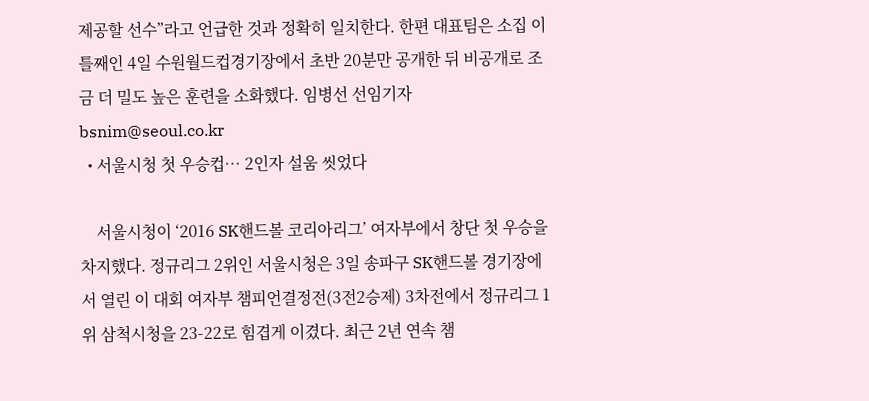제공할 선수”라고 언급한 것과 정확히 일치한다. 한편 대표팀은 소집 이틀째인 4일 수원월드컵경기장에서 초반 20분만 공개한 뒤 비공개로 조금 더 밀도 높은 훈련을 소화했다. 임병선 선임기자 bsnim@seoul.co.kr
  • 서울시청 첫 우승컵… 2인자 설움 씻었다

    서울시청이 ‘2016 SK핸드볼 코리아리그’ 여자부에서 창단 첫 우승을 차지했다. 정규리그 2위인 서울시청은 3일 송파구 SK핸드볼 경기장에서 열린 이 대회 여자부 챔피언결정전(3전2승제) 3차전에서 정규리그 1위 삼척시청을 23-22로 힘겹게 이겼다. 최근 2년 연속 챔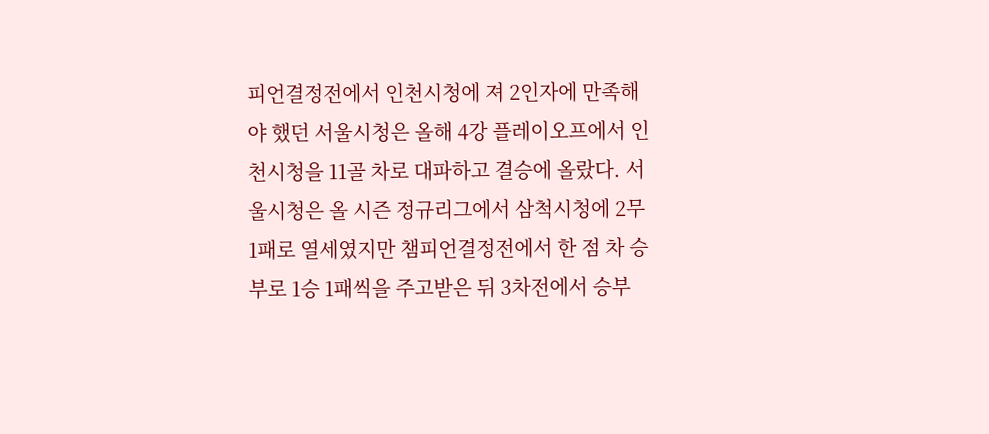피언결정전에서 인천시청에 져 2인자에 만족해야 했던 서울시청은 올해 4강 플레이오프에서 인천시청을 11골 차로 대파하고 결승에 올랐다. 서울시청은 올 시즌 정규리그에서 삼척시청에 2무 1패로 열세였지만 챔피언결정전에서 한 점 차 승부로 1승 1패씩을 주고받은 뒤 3차전에서 승부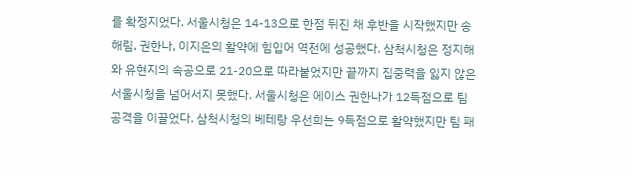를 확정지었다. 서울시청은 14-13으로 한점 뒤진 채 후반을 시작했지만 송해림, 권한나, 이지은의 활약에 힘입어 역전에 성공했다. 삼척시청은 정지해와 유현지의 속공으로 21-20으로 따라붙었지만 끝까지 집중력을 잃지 않은 서울시청을 넘어서지 못했다. 서울시청은 에이스 권한나가 12득점으로 팀 공격을 이끌었다. 삼척시청의 베테랑 우선희는 9득점으로 활약했지만 팀 패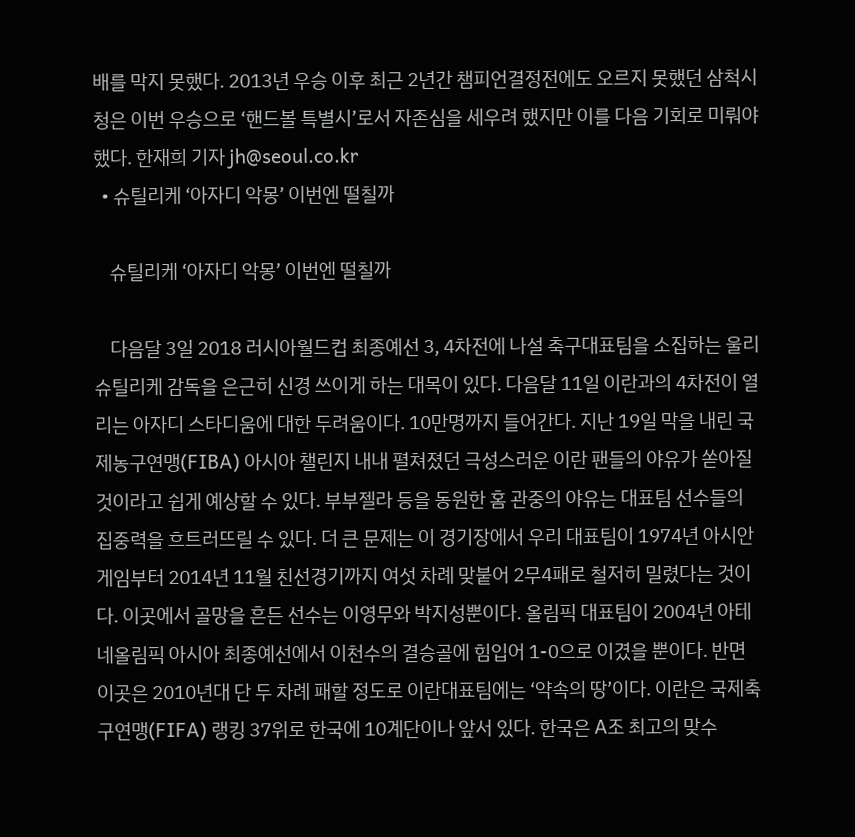배를 막지 못했다. 2013년 우승 이후 최근 2년간 챔피언결정전에도 오르지 못했던 삼척시청은 이번 우승으로 ‘핸드볼 특별시’로서 자존심을 세우려 했지만 이를 다음 기회로 미뤄야 했다. 한재희 기자 jh@seoul.co.kr
  • 슈틸리케 ‘아자디 악몽’ 이번엔 떨칠까

    슈틸리케 ‘아자디 악몽’ 이번엔 떨칠까

    다음달 3일 2018 러시아월드컵 최종예선 3, 4차전에 나설 축구대표팀을 소집하는 울리 슈틸리케 감독을 은근히 신경 쓰이게 하는 대목이 있다. 다음달 11일 이란과의 4차전이 열리는 아자디 스타디움에 대한 두려움이다. 10만명까지 들어간다. 지난 19일 막을 내린 국제농구연맹(FIBA) 아시아 챌린지 내내 펼쳐졌던 극성스러운 이란 팬들의 야유가 쏟아질 것이라고 쉽게 예상할 수 있다. 부부젤라 등을 동원한 홈 관중의 야유는 대표팀 선수들의 집중력을 흐트러뜨릴 수 있다. 더 큰 문제는 이 경기장에서 우리 대표팀이 1974년 아시안게임부터 2014년 11월 친선경기까지 여섯 차례 맞붙어 2무4패로 철저히 밀렸다는 것이다. 이곳에서 골망을 흔든 선수는 이영무와 박지성뿐이다. 올림픽 대표팀이 2004년 아테네올림픽 아시아 최종예선에서 이천수의 결승골에 힘입어 1-0으로 이겼을 뿐이다. 반면 이곳은 2010년대 단 두 차례 패할 정도로 이란대표팀에는 ‘약속의 땅’이다. 이란은 국제축구연맹(FIFA) 랭킹 37위로 한국에 10계단이나 앞서 있다. 한국은 A조 최고의 맞수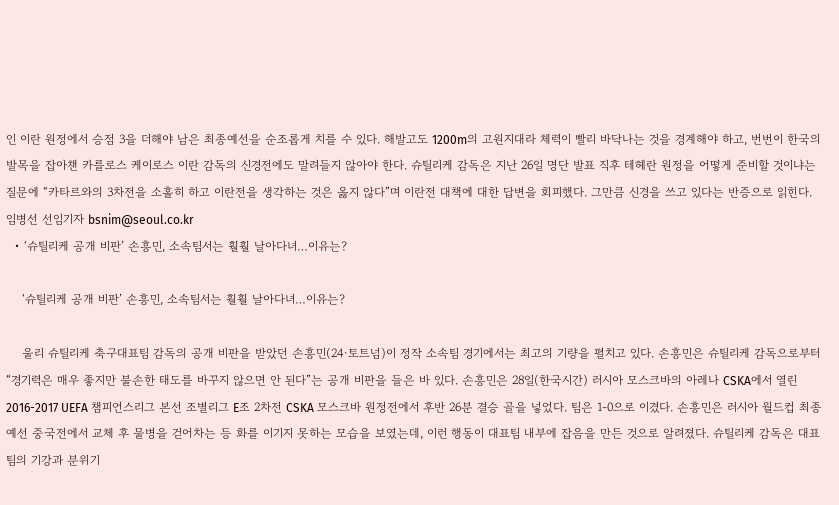인 이란 원정에서 승점 3을 더해야 남은 최종예선을 순조롭게 치를 수 있다. 해발고도 1200m의 고원지대라 체력이 빨리 바닥나는 것을 경계해야 하고, 번번이 한국의 발목을 잡아챈 카를로스 케이로스 이란 감독의 신경전에도 말려들지 않아야 한다. 슈틸리케 감독은 지난 26일 명단 발표 직후 테헤란 원정을 어떻게 준비할 것이냐는 질문에 “카타르와의 3차전을 소홀히 하고 이란전을 생각하는 것은 옳지 않다”며 이란전 대책에 대한 답변을 회피했다. 그만큼 신경을 쓰고 있다는 반증으로 읽힌다. 임병선 선임기자 bsnim@seoul.co.kr
  • ‘슈틸리케 공개 비판’ 손흥민, 소속팀서는 훨훨 날아다녀…이유는?

    ‘슈틸리케 공개 비판’ 손흥민, 소속팀서는 훨훨 날아다녀…이유는?

    울리 슈틸리케 축구대표팀 감독의 공개 비판을 받았던 손흥민(24·토트넘)이 정작 소속팀 경기에서는 최고의 기량을 펼치고 있다. 손흥민은 슈틸리케 감독으로부터 “경기력은 매우 좋지만 불손한 태도를 바꾸지 않으면 안 된다”는 공개 비판을 들은 바 있다. 손흥민은 28일(한국시간) 러시아 모스크바의 아레나 CSKA에서 열린 2016-2017 UEFA 챔피언스리그 본선 조별리그 E조 2차전 CSKA 모스크바 원정전에서 후반 26분 결승 골을 넣었다. 팀은 1-0으로 이겼다. 손흥민은 러시아 월드컵 최종예선 중국전에서 교체 후 물병을 걷어차는 등 화를 이기지 못하는 모습을 보였는데, 이런 행동이 대표팀 내부에 잡음을 만든 것으로 알려졌다. 슈틸리케 감독은 대표팀의 기강과 분위기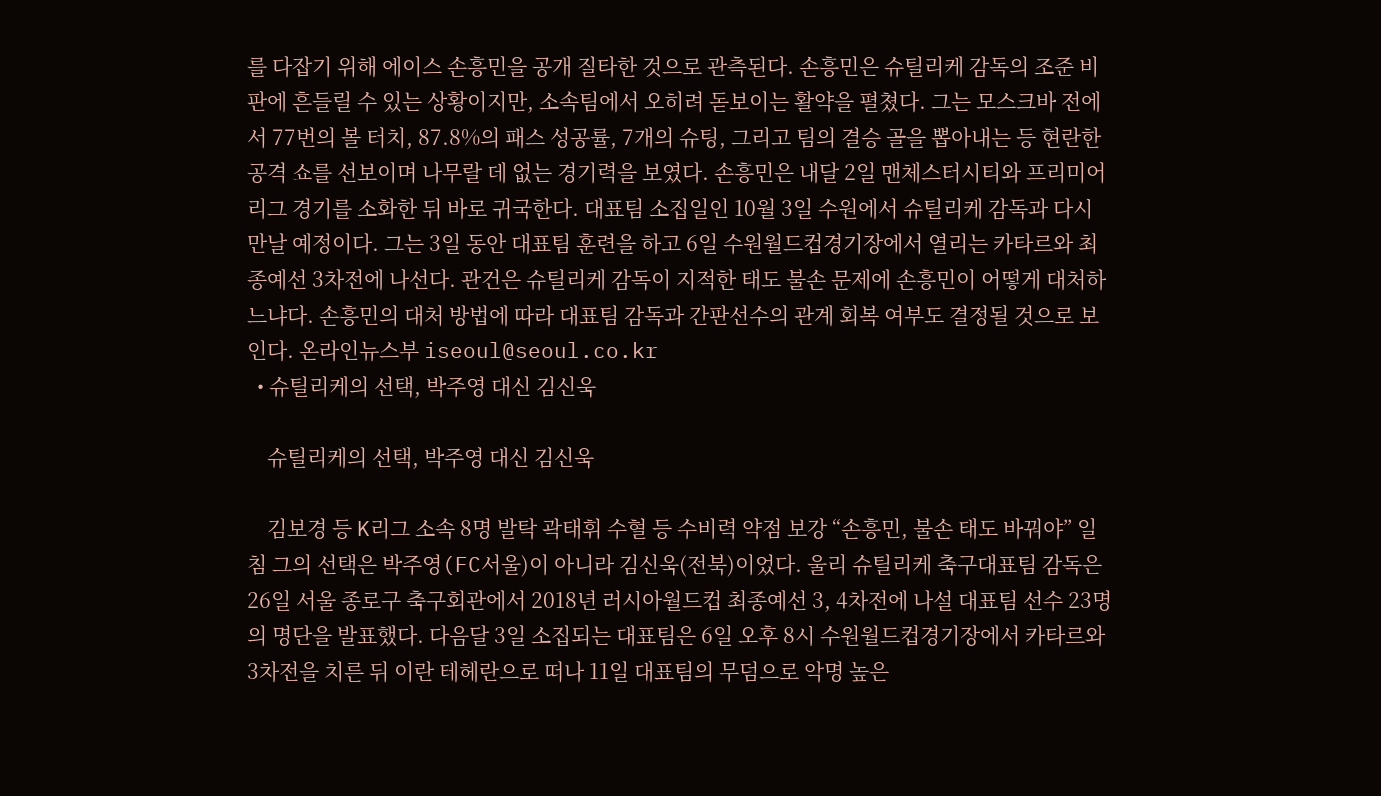를 다잡기 위해 에이스 손흥민을 공개 질타한 것으로 관측된다. 손흥민은 슈틸리케 감독의 조준 비판에 흔들릴 수 있는 상황이지만, 소속팀에서 오히려 돋보이는 활약을 펼쳤다. 그는 모스크바 전에서 77번의 볼 터치, 87.8%의 패스 성공률, 7개의 슈팅, 그리고 팀의 결승 골을 뽑아내는 등 현란한 공격 쇼를 선보이며 나무랄 데 없는 경기력을 보였다. 손흥민은 내달 2일 맨체스터시티와 프리미어리그 경기를 소화한 뒤 바로 귀국한다. 대표팀 소집일인 10월 3일 수원에서 슈틸리케 감독과 다시 만날 예정이다. 그는 3일 동안 대표팀 훈련을 하고 6일 수원월드컵경기장에서 열리는 카타르와 최종예선 3차전에 나선다. 관건은 슈틸리케 감독이 지적한 태도 불손 문제에 손흥민이 어떻게 대처하느냐다. 손흥민의 대처 방법에 따라 대표팀 감독과 간판선수의 관계 회복 여부도 결정될 것으로 보인다. 온라인뉴스부 iseoul@seoul.co.kr
  • 슈틸리케의 선택, 박주영 대신 김신욱

    슈틸리케의 선택, 박주영 대신 김신욱

    김보경 등 K리그 소속 8명 발탁 곽태휘 수혈 등 수비력 약점 보강 “손흥민, 불손 태도 바꿔야” 일침 그의 선택은 박주영(FC서울)이 아니라 김신욱(전북)이었다. 울리 슈틸리케 축구대표팀 감독은 26일 서울 종로구 축구회관에서 2018년 러시아월드컵 최종예선 3, 4차전에 나설 대표팀 선수 23명의 명단을 발표했다. 다음달 3일 소집되는 대표팀은 6일 오후 8시 수원월드컵경기장에서 카타르와 3차전을 치른 뒤 이란 테헤란으로 떠나 11일 대표팀의 무덤으로 악명 높은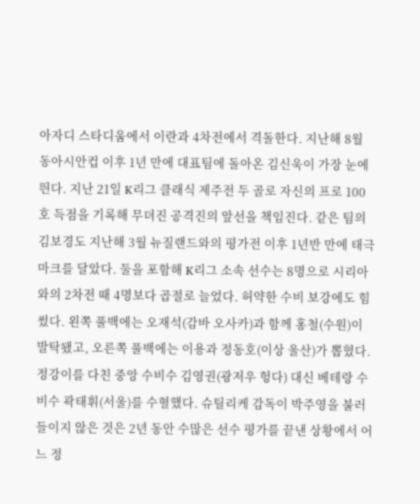아자디 스타디움에서 이란과 4차전에서 격돌한다. 지난해 8월 동아시안컵 이후 1년 만에 대표팀에 돌아온 김신욱이 가장 눈에 띈다. 지난 21일 K리그 클래식 제주전 두 골로 자신의 프로 100호 득점을 기록해 무뎌진 공격진의 앞선을 책임진다. 같은 팀의 김보경도 지난해 3월 뉴질랜드와의 평가전 이후 1년반 만에 태극마크를 달았다. 둘을 포함해 K리그 소속 선수는 8명으로 시리아와의 2차전 때 4명보다 곱절로 늘었다. 허약한 수비 보강에도 힘썼다. 왼쪽 풀백에는 오재석(감바 오사카)과 함께 홍철(수원)이 발탁됐고, 오른쪽 풀백에는 이용과 정동호(이상 울산)가 뽑혔다. 정강이를 다친 중앙 수비수 김영권(광저우 헝다) 대신 베테랑 수비수 곽태휘(서울)를 수혈했다. 슈틸리케 감독이 박주영을 불러들이지 않은 것은 2년 동안 수많은 선수 평가를 끝낸 상황에서 어느 정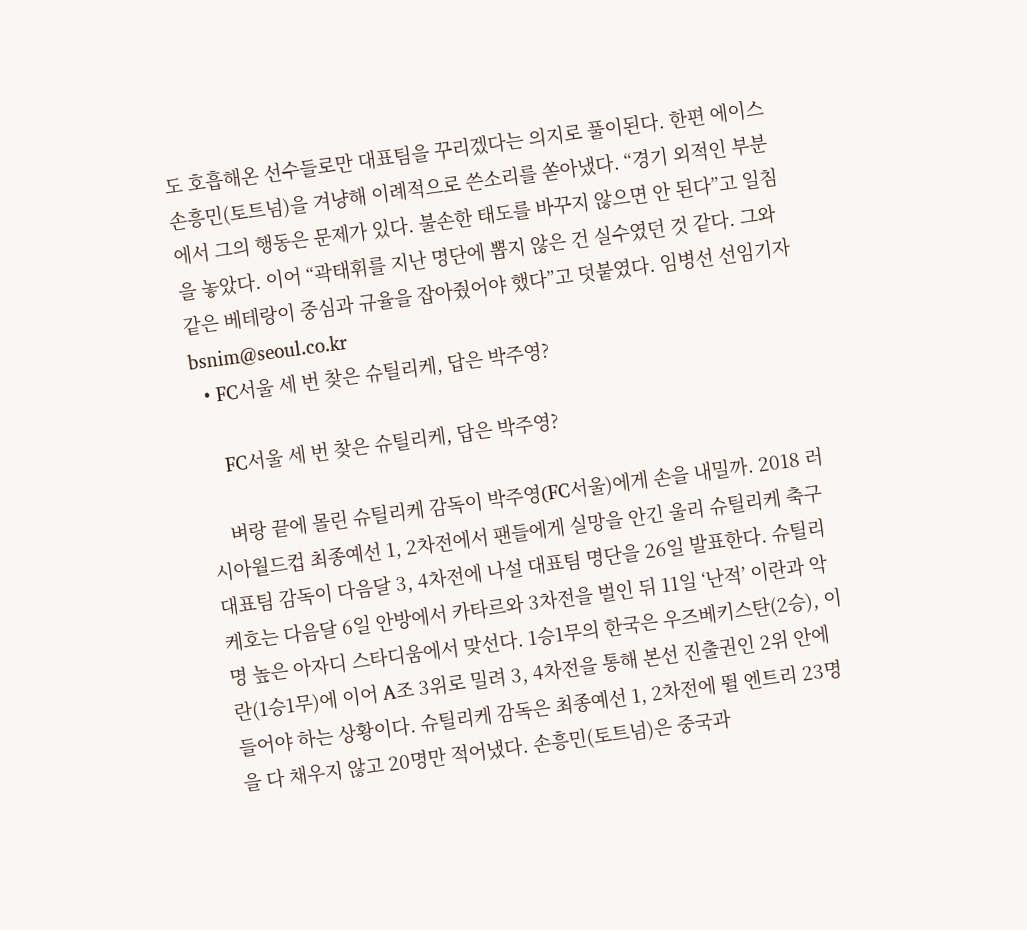도 호흡해온 선수들로만 대표팀을 꾸리겠다는 의지로 풀이된다. 한편 에이스 손흥민(토트넘)을 겨냥해 이례적으로 쓴소리를 쏟아냈다. “경기 외적인 부분에서 그의 행동은 문제가 있다. 불손한 태도를 바꾸지 않으면 안 된다”고 일침을 놓았다. 이어 “곽태휘를 지난 명단에 뽑지 않은 건 실수였던 것 같다. 그와 같은 베테랑이 중심과 규율을 잡아줬어야 했다”고 덧붙였다. 임병선 선임기자 bsnim@seoul.co.kr
  • FC서울 세 번 찾은 슈틸리케, 답은 박주영?

    FC서울 세 번 찾은 슈틸리케, 답은 박주영?

    벼랑 끝에 몰린 슈틸리케 감독이 박주영(FC서울)에게 손을 내밀까. 2018 러시아월드컵 최종예선 1, 2차전에서 팬들에게 실망을 안긴 울리 슈틸리케 축구대표팀 감독이 다음달 3, 4차전에 나설 대표팀 명단을 26일 발표한다. 슈틸리케호는 다음달 6일 안방에서 카타르와 3차전을 벌인 뒤 11일 ‘난적’ 이란과 악명 높은 아자디 스타디움에서 맞선다. 1승1무의 한국은 우즈베키스탄(2승), 이란(1승1무)에 이어 A조 3위로 밀려 3, 4차전을 통해 본선 진출권인 2위 안에 들어야 하는 상황이다. 슈틸리케 감독은 최종예선 1, 2차전에 뛸 엔트리 23명을 다 채우지 않고 20명만 적어냈다. 손흥민(토트넘)은 중국과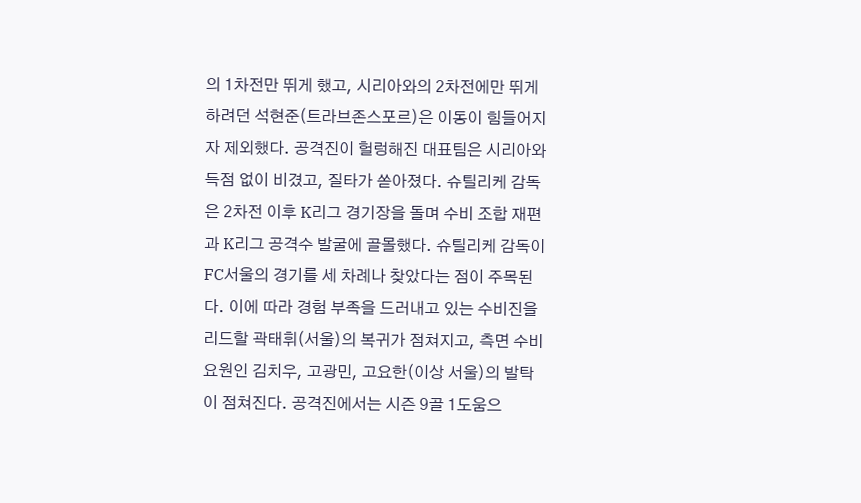의 1차전만 뛰게 했고, 시리아와의 2차전에만 뛰게 하려던 석현준(트라브존스포르)은 이동이 힘들어지자 제외했다. 공격진이 헐렁해진 대표팀은 시리아와 득점 없이 비겼고, 질타가 쏟아졌다. 슈틸리케 감독은 2차전 이후 K리그 경기장을 돌며 수비 조합 재편과 K리그 공격수 발굴에 골몰했다. 슈틸리케 감독이 FC서울의 경기를 세 차례나 찾았다는 점이 주목된다. 이에 따라 경험 부족을 드러내고 있는 수비진을 리드할 곽태휘(서울)의 복귀가 점쳐지고, 측면 수비 요원인 김치우, 고광민, 고요한(이상 서울)의 발탁이 점쳐진다. 공격진에서는 시즌 9골 1도움으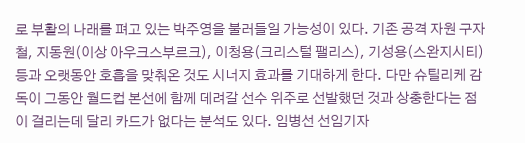로 부활의 나래를 펴고 있는 박주영을 불러들일 가능성이 있다. 기존 공격 자원 구자철, 지동원(이상 아우크스부르크), 이청용(크리스털 팰리스), 기성용(스완지시티) 등과 오랫동안 호흡을 맞춰온 것도 시너지 효과를 기대하게 한다. 다만 슈틸리케 감독이 그동안 월드컵 본선에 함께 데려갈 선수 위주로 선발했던 것과 상충한다는 점이 걸리는데 달리 카드가 없다는 분석도 있다. 임병선 선임기자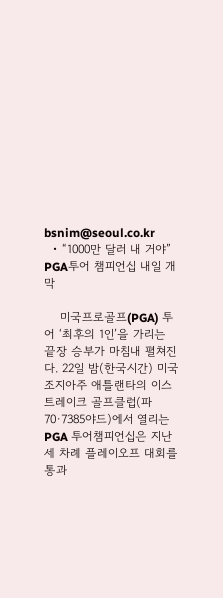bsnim@seoul.co.kr
  • “1000만 달러 내 거야” PGA투어 챔피언십 내일 개막

    미국프로골프(PGA) 투어 ‘최후의 1인’을 가리는 끝장 승부가 마침내 펼쳐진다. 22일 밤(한국시간) 미국 조지아주 애틀랜타의 이스트레이크 골프클럽(파70·7385야드)에서 열리는 PGA 투어챔피언십은 지난 세 차례 플레이오프 대회를 통과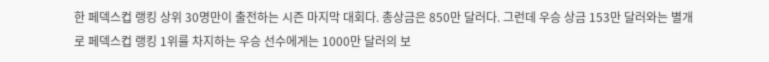한 페덱스컵 랭킹 상위 30명만이 출전하는 시즌 마지막 대회다. 총상금은 850만 달러다. 그런데 우승 상금 153만 달러와는 별개로 페덱스컵 랭킹 1위를 차지하는 우승 선수에게는 1000만 달러의 보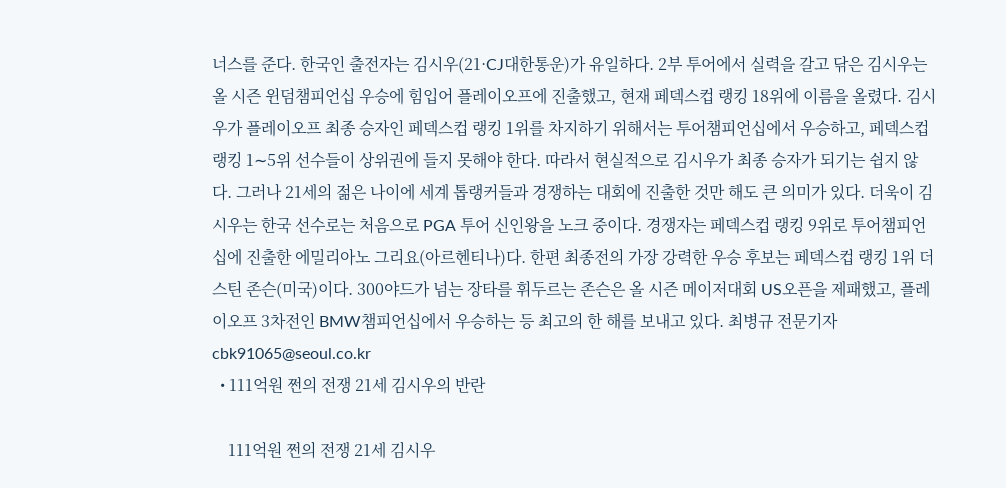너스를 준다. 한국인 출전자는 김시우(21·CJ대한통운)가 유일하다. 2부 투어에서 실력을 갈고 닦은 김시우는 올 시즌 윈덤챔피언십 우승에 힘입어 플레이오프에 진출했고, 현재 페덱스컵 랭킹 18위에 이름을 올렸다. 김시우가 플레이오프 최종 승자인 페덱스컵 랭킹 1위를 차지하기 위해서는 투어챔피언십에서 우승하고, 페덱스컵 랭킹 1∼5위 선수들이 상위권에 들지 못해야 한다. 따라서 현실적으로 김시우가 최종 승자가 되기는 쉽지 않다. 그러나 21세의 젊은 나이에 세계 톱랭커들과 경쟁하는 대회에 진출한 것만 해도 큰 의미가 있다. 더욱이 김시우는 한국 선수로는 처음으로 PGA 투어 신인왕을 노크 중이다. 경쟁자는 페덱스컵 랭킹 9위로 투어챔피언십에 진출한 에밀리아노 그리요(아르헨티나)다. 한편 최종전의 가장 강력한 우승 후보는 페덱스컵 랭킹 1위 더스틴 존슨(미국)이다. 300야드가 넘는 장타를 휘두르는 존슨은 올 시즌 메이저대회 US오픈을 제패했고, 플레이오프 3차전인 BMW챔피언십에서 우승하는 등 최고의 한 해를 보내고 있다. 최병규 전문기자 cbk91065@seoul.co.kr
  • 111억원 쩐의 전쟁 21세 김시우의 반란

    111억원 쩐의 전쟁 21세 김시우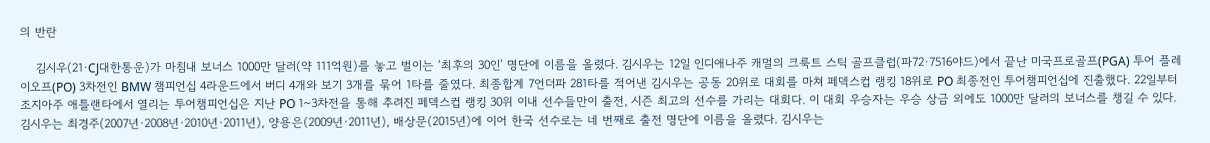의 반란

    김시우(21·CJ대한통운)가 마침내 보너스 1000만 달러(약 111억원)를 놓고 벌이는 ‘최후의 30인’ 명단에 이름을 올렸다. 김시우는 12일 인디애나주 캐멀의 크룩트 스틱 골프클럽(파72·7516야드)에서 끝난 미국프로골프(PGA) 투어 플레이오프(PO) 3차전인 BMW 챔피언십 4라운드에서 버디 4개와 보기 3개를 묶어 1타를 줄였다. 최종합계 7언더파 281타를 적어낸 김시우는 공동 20위로 대회를 마쳐 페덱스컵 랭킹 18위로 PO 최종전인 투어챔피언십에 진출했다. 22일부터 조지아주 애틀랜타에서 열리는 투어챔피언십은 지난 PO 1~3차전을 통해 추려진 페덱스컵 랭킹 30위 이내 선수들만이 출전, 시즌 최고의 선수를 가리는 대회다. 이 대회 우승자는 우승 상금 외에도 1000만 달러의 보너스를 챙길 수 있다. 김시우는 최경주(2007년·2008년·2010년·2011년), 양용은(2009년·2011년), 배상문(2015년)에 이어 한국 선수로는 네 번째로 출전 명단에 이름을 올렸다. 김시우는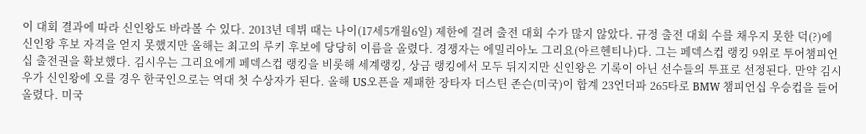이 대회 결과에 따라 신인왕도 바라볼 수 있다. 2013년 데뷔 때는 나이(17세5개월6일) 제한에 걸려 출전 대회 수가 많지 않았다. 규정 출전 대회 수를 채우지 못한 덕(?)에 신인왕 후보 자격을 얻지 못했지만 올해는 최고의 루키 후보에 당당히 이름을 올렸다. 경쟁자는 에밀리아노 그리요(아르헨티나)다. 그는 페덱스컵 랭킹 9위로 투어챔피언십 출전권을 확보했다. 김시우는 그리요에게 페덱스컵 랭킹을 비롯해 세계랭킹, 상금 랭킹에서 모두 뒤지지만 신인왕은 기록이 아닌 선수들의 투표로 선정된다. 만약 김시우가 신인왕에 오를 경우 한국인으로는 역대 첫 수상자가 된다. 올해 US오픈을 제패한 장타자 더스틴 존슨(미국)이 합계 23언더파 265타로 BMW 챔피언십 우승컵을 들어 올렸다. 미국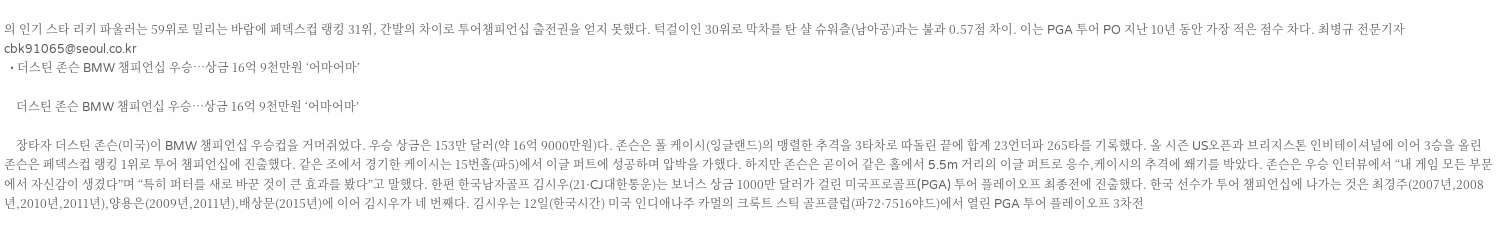의 인기 스타 리키 파울러는 59위로 밀리는 바람에 페덱스컵 랭킹 31위, 간발의 차이로 투어챔피언십 출전권을 얻지 못했다. 턱걸이인 30위로 막차를 탄 샬 슈워츨(남아공)과는 불과 0.57점 차이. 이는 PGA 투어 PO 지난 10년 동안 가장 적은 점수 차다. 최병규 전문기자 cbk91065@seoul.co.kr
  • 더스틴 존슨 BMW 챔피언십 우승…상금 16억 9천만원 ‘어마어마’

    더스틴 존슨 BMW 챔피언십 우승…상금 16억 9천만원 ‘어마어마’

    장타자 더스틴 존슨(미국)이 BMW 챔피언십 우승컵을 거머쥐었다. 우승 상금은 153만 달러(약 16억 9000만원)다. 존슨은 폴 케이시(잉글랜드)의 맹렬한 추격을 3타차로 따돌린 끝에 합계 23언더파 265타를 기록했다. 올 시즌 US오픈과 브리지스톤 인비테이셔널에 이어 3승을 올린 존슨은 페덱스컵 랭킹 1위로 투어 챔피언십에 진출했다. 같은 조에서 경기한 케이시는 15번홀(파5)에서 이글 퍼트에 성공하며 압박을 가했다. 하지만 존슨은 곧이어 같은 홀에서 5.5m 거리의 이글 퍼트로 응수,케이시의 추격에 쐐기를 박았다. 존슨은 우승 인터뷰에서 “내 게임 모든 부문에서 자신감이 생겼다”며 “특히 퍼터를 새로 바꾼 것이 큰 효과를 봤다”고 말했다. 한편 한국남자골프 김시우(21·CJ대한통운)는 보너스 상금 1000만 달러가 걸린 미국프로골프(PGA) 투어 플레이오프 최종전에 진출했다. 한국 선수가 투어 챔피언십에 나가는 것은 최경주(2007년,2008년,2010년,2011년),양용은(2009년,2011년),배상문(2015년)에 이어 김시우가 네 번째다. 김시우는 12일(한국시간) 미국 인디애나주 카멀의 크룩트 스틱 골프클럽(파72·7516야드)에서 열린 PGA 투어 플레이오프 3차전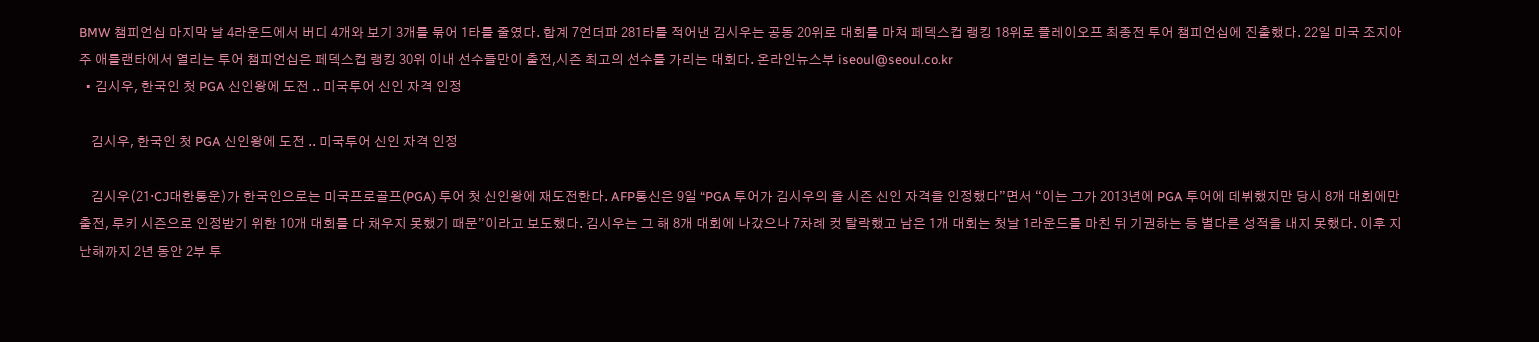BMW 챔피언십 마지막 날 4라운드에서 버디 4개와 보기 3개를 묶어 1타를 줄였다. 합계 7언더파 281타를 적어낸 김시우는 공동 20위로 대회를 마쳐 페덱스컵 랭킹 18위로 플레이오프 최종전 투어 챔피언십에 진출했다. 22일 미국 조지아주 애틀랜타에서 열리는 투어 챔피언십은 페덱스컵 랭킹 30위 이내 선수들만이 출전,시즌 최고의 선수를 가리는 대회다. 온라인뉴스부 iseoul@seoul.co.kr
  • 김시우, 한국인 첫 PGA 신인왕에 도전 .. 미국투어 신인 자격 인정

    김시우, 한국인 첫 PGA 신인왕에 도전 .. 미국투어 신인 자격 인정

    김시우(21·CJ대한통운)가 한국인으로는 미국프로골프(PGA) 투어 첫 신인왕에 재도전한다. AFP통신은 9일 “PGA 투어가 김시우의 올 시즌 신인 자격을 인정했다”면서 “이는 그가 2013년에 PGA 투어에 데뷔했지만 당시 8개 대회에만 출전, 루키 시즌으로 인정받기 위한 10개 대회를 다 채우지 못했기 때문”이라고 보도했다. 김시우는 그 해 8개 대회에 나갔으나 7차례 컷 탈락했고 남은 1개 대회는 첫날 1라운드를 마친 뒤 기권하는 등 별다른 성적을 내지 못했다. 이후 지난해까지 2년 동안 2부 투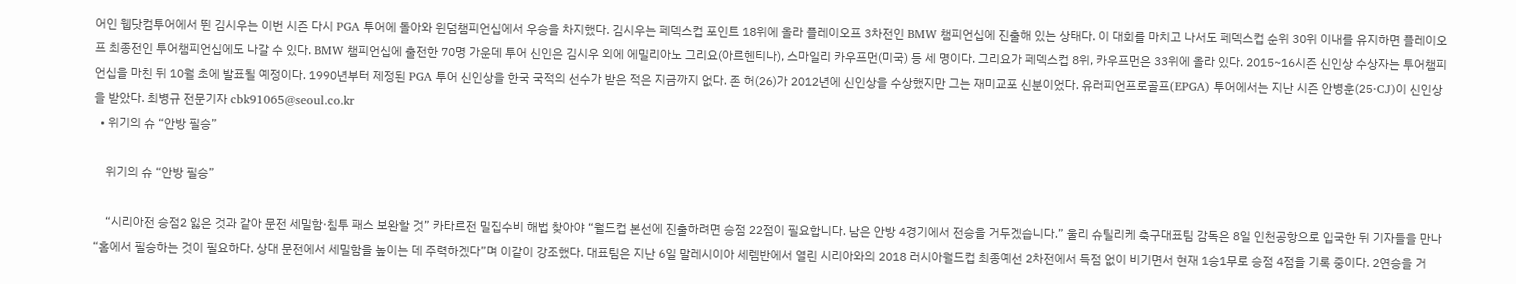어인 웹닷컴투어에서 뛴 김시우는 이번 시즌 다시 PGA 투어에 돌아와 윈덤챔피언십에서 우승을 차지했다. 김시우는 페덱스컵 포인트 18위에 올라 플레이오프 3차전인 BMW 챔피언십에 진출해 있는 상태다. 이 대회를 마치고 나서도 페덱스컵 순위 30위 이내를 유지하면 플레이오프 최종전인 투어챔피언십에도 나갈 수 있다. BMW 챔피언십에 출전한 70명 가운데 투어 신인은 김시우 외에 에밀리아노 그리요(아르헨티나), 스마일리 카우프먼(미국) 등 세 명이다. 그리요가 페덱스컵 8위, 카우프먼은 33위에 올라 있다. 2015~16시즌 신인상 수상자는 투어챔피언십을 마친 뒤 10월 초에 발표될 예정이다. 1990년부터 제정된 PGA 투어 신인상을 한국 국적의 선수가 받은 적은 지금까지 없다. 존 허(26)가 2012년에 신인상을 수상했지만 그는 재미교포 신분이었다. 유러피언프로골프(EPGA) 투어에서는 지난 시즌 안병훈(25·CJ)이 신인상을 받았다. 최병규 전문기자 cbk91065@seoul.co.kr
  • 위기의 슈 “안방 필승”

    위기의 슈 “안방 필승”

    “시리아전 승점2 잃은 것과 같아 문전 세밀함·침투 패스 보완할 것” 카타르전 밀집수비 해법 찾아야 “월드컵 본선에 진출하려면 승점 22점이 필요합니다. 남은 안방 4경기에서 전승을 거두겠습니다.” 울리 슈틸리케 축구대표팀 감독은 8일 인천공항으로 입국한 뒤 기자들을 만나 “홈에서 필승하는 것이 필요하다. 상대 문전에서 세밀함을 높이는 데 주력하겠다”며 이같이 강조했다. 대표팀은 지난 6일 말레시이아 세렘반에서 열린 시리아와의 2018 러시아월드컵 최종예선 2차전에서 득점 없이 비기면서 현재 1승1무로 승점 4점을 기록 중이다. 2연승을 거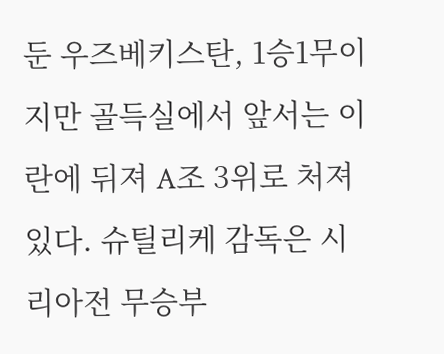둔 우즈베키스탄, 1승1무이지만 골득실에서 앞서는 이란에 뒤져 A조 3위로 처져 있다. 슈틸리케 감독은 시리아전 무승부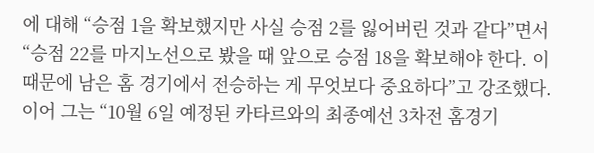에 대해 “승점 1을 확보했지만 사실 승점 2를 잃어버린 것과 같다”면서 “승점 22를 마지노선으로 봤을 때 앞으로 승점 18을 확보해야 한다. 이 때문에 남은 홈 경기에서 전승하는 게 무엇보다 중요하다”고 강조했다. 이어 그는 “10월 6일 예정된 카타르와의 최종예선 3차전 홈경기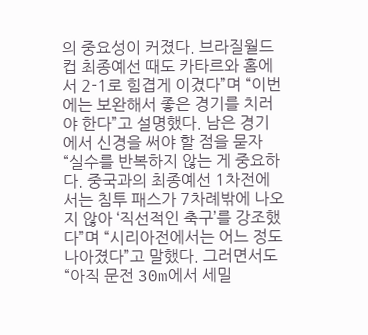의 중요성이 커졌다. 브라질월드컵 최종예선 때도 카타르와 홈에서 2-1로 힘겹게 이겼다”며 “이번에는 보완해서 좋은 경기를 치러야 한다”고 설명했다. 남은 경기에서 신경을 써야 할 점을 묻자 “실수를 반복하지 않는 게 중요하다. 중국과의 최종예선 1차전에서는 침투 패스가 7차례밖에 나오지 않아 ‘직선적인 축구’를 강조했다”며 “시리아전에서는 어느 정도 나아졌다”고 말했다. 그러면서도 “아직 문전 30m에서 세밀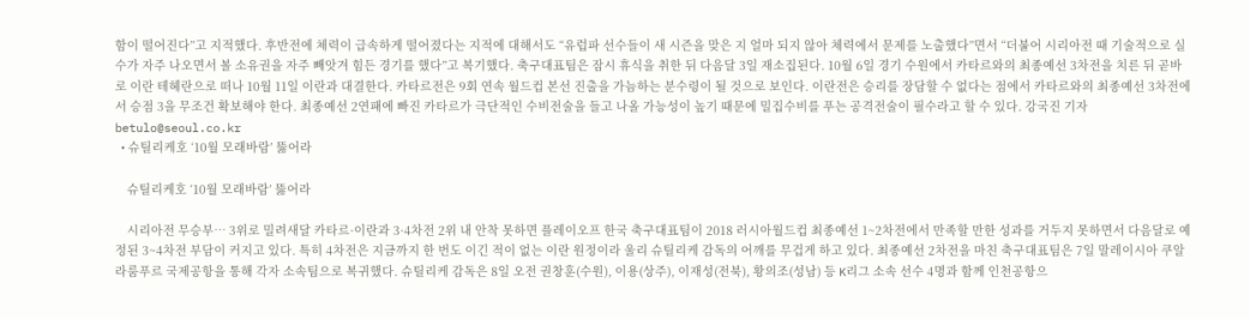함이 떨어진다”고 지적했다. 후반전에 체력이 급속하게 떨어졌다는 지적에 대해서도 “유럽파 선수들이 새 시즌을 맞은 지 얼마 되지 않아 체력에서 문제를 노출했다”면서 “더불어 시리아전 때 기술적으로 실수가 자주 나오면서 볼 소유권을 자주 빼앗겨 힘든 경기를 했다”고 복기했다. 축구대표팀은 잠시 휴식을 취한 뒤 다음달 3일 재소집된다. 10월 6일 경기 수원에서 카타르와의 최종예선 3차전을 치른 뒤 곧바로 이란 테헤란으로 떠나 10월 11일 이란과 대결한다. 카타르전은 9회 연속 월드컵 본선 진출을 가늠하는 분수령이 될 것으로 보인다. 이란전은 승리를 장담할 수 없다는 점에서 카타르와의 최종예선 3차전에서 승점 3을 무조건 확보해야 한다. 최종예선 2연패에 빠진 카타르가 극단적인 수비전술을 들고 나올 가능성이 높기 때문에 밀집수비를 푸는 공격전술이 필수라고 할 수 있다. 강국진 기자 betulo@seoul.co.kr
  • 슈틸리케호 ‘10월 모래바람’ 뚫어라

    슈틸리케호 ‘10월 모래바람’ 뚫어라

    시리아전 무승부… 3위로 밀려새달 카타르·이란과 3·4차전 2위 내 안착 못하면 플레이오프 한국 축구대표팀이 2018 러시아월드컵 최종예선 1~2차전에서 만족할 만한 성과를 거두지 못하면서 다음달로 예정된 3~4차전 부담이 커지고 있다. 특히 4차전은 지금까지 한 번도 이긴 적이 없는 이란 원정이라 울리 슈틸리케 감독의 어깨를 무겁게 하고 있다. 최종예선 2차전을 마친 축구대표팀은 7일 말레이시아 쿠알라룸푸르 국제공항을 통해 각자 소속팀으로 복귀했다. 슈틸리케 감독은 8일 오전 권창훈(수원), 이용(상주), 이재성(전북), 황의조(성남) 등 K리그 소속 선수 4명과 함께 인천공항으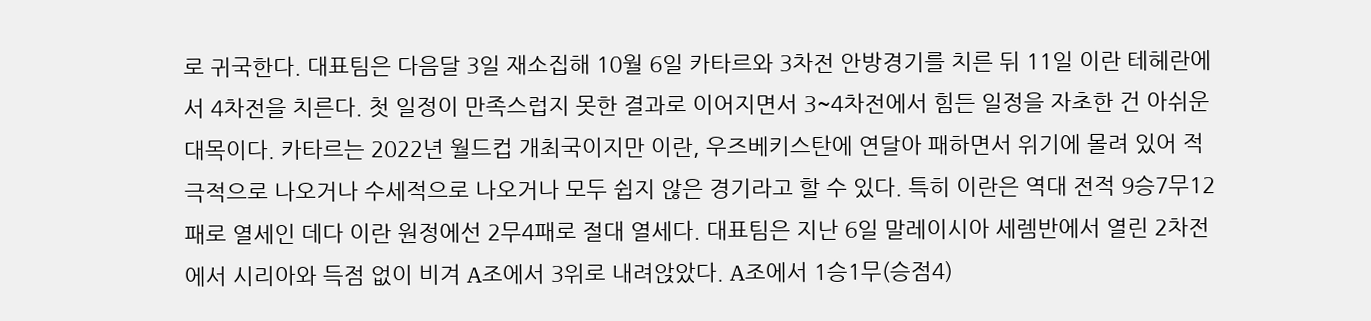로 귀국한다. 대표팀은 다음달 3일 재소집해 10월 6일 카타르와 3차전 안방경기를 치른 뒤 11일 이란 테헤란에서 4차전을 치른다. 첫 일정이 만족스럽지 못한 결과로 이어지면서 3~4차전에서 힘든 일정을 자초한 건 아쉬운 대목이다. 카타르는 2022년 월드컵 개최국이지만 이란, 우즈베키스탄에 연달아 패하면서 위기에 몰려 있어 적극적으로 나오거나 수세적으로 나오거나 모두 쉽지 않은 경기라고 할 수 있다. 특히 이란은 역대 전적 9승7무12패로 열세인 데다 이란 원정에선 2무4패로 절대 열세다. 대표팀은 지난 6일 말레이시아 세렘반에서 열린 2차전에서 시리아와 득점 없이 비겨 A조에서 3위로 내려앉았다. A조에서 1승1무(승점4)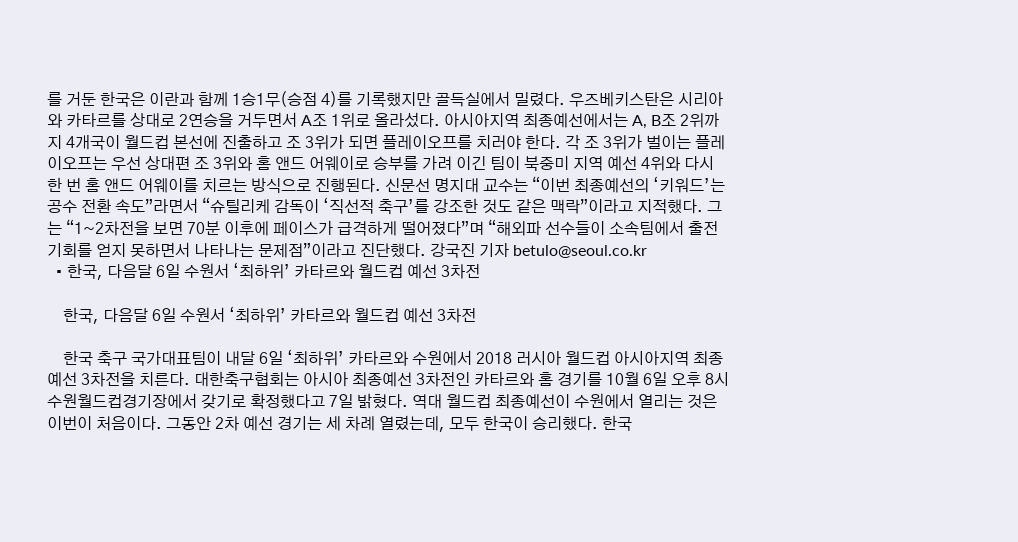를 거둔 한국은 이란과 함께 1승1무(승점 4)를 기록했지만 골득실에서 밀렸다. 우즈베키스탄은 시리아와 카타르를 상대로 2연승을 거두면서 A조 1위로 올라섰다. 아시아지역 최종예선에서는 A, B조 2위까지 4개국이 월드컵 본선에 진출하고 조 3위가 되면 플레이오프를 치러야 한다. 각 조 3위가 벌이는 플레이오프는 우선 상대편 조 3위와 홈 앤드 어웨이로 승부를 가려 이긴 팀이 북중미 지역 예선 4위와 다시 한 번 홈 앤드 어웨이를 치르는 방식으로 진행된다. 신문선 명지대 교수는 “이번 최종예선의 ‘키워드’는 공수 전환 속도”라면서 “슈틸리케 감독이 ‘직선적 축구’를 강조한 것도 같은 맥락”이라고 지적했다. 그는 “1~2차전을 보면 70분 이후에 페이스가 급격하게 떨어졌다”며 “해외파 선수들이 소속팀에서 출전 기회를 얻지 못하면서 나타나는 문제점”이라고 진단했다. 강국진 기자 betulo@seoul.co.kr
  • 한국, 다음달 6일 수원서 ‘최하위’ 카타르와 월드컵 예선 3차전

    한국, 다음달 6일 수원서 ‘최하위’ 카타르와 월드컵 예선 3차전

    한국 축구 국가대표팀이 내달 6일 ‘최하위’ 카타르와 수원에서 2018 러시아 월드컵 아시아지역 최종예선 3차전을 치른다. 대한축구협회는 아시아 최종예선 3차전인 카타르와 홈 경기를 10월 6일 오후 8시 수원월드컵경기장에서 갖기로 확정했다고 7일 밝혔다. 역대 월드컵 최종예선이 수원에서 열리는 것은 이번이 처음이다. 그동안 2차 예선 경기는 세 차례 열렸는데, 모두 한국이 승리했다. 한국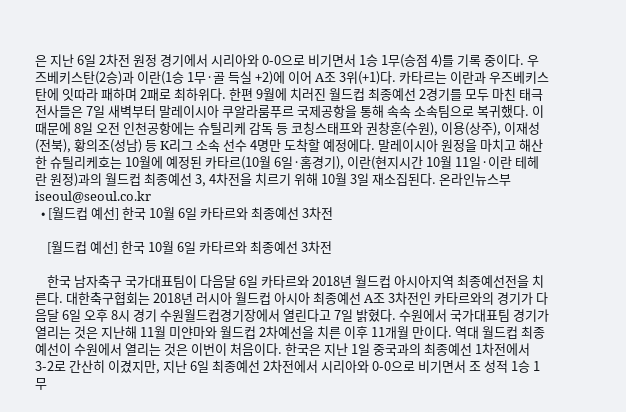은 지난 6일 2차전 원정 경기에서 시리아와 0-0으로 비기면서 1승 1무(승점 4)를 기록 중이다. 우즈베키스탄(2승)과 이란(1승 1무·골 득실 +2)에 이어 A조 3위(+1)다. 카타르는 이란과 우즈베키스탄에 잇따라 패하며 2패로 최하위다. 한편 9월에 치러진 월드컵 최종예선 2경기를 모두 마친 태극전사들은 7일 새벽부터 말레이시아 쿠알라룸푸르 국제공항을 통해 속속 소속팀으로 복귀했다. 이 때문에 8일 오전 인천공항에는 슈틸리케 감독 등 코칭스태프와 권창훈(수원), 이용(상주), 이재성(전북), 황의조(성남) 등 K리그 소속 선수 4명만 도착할 예정에다. 말레이시아 원정을 마치고 해산한 슈틸리케호는 10월에 예정된 카타르(10월 6일·홈경기), 이란(현지시간 10월 11일·이란 테헤란 원정)과의 월드컵 최종예선 3, 4차전을 치르기 위해 10월 3일 재소집된다. 온라인뉴스부 iseoul@seoul.co.kr
  • [월드컵 예선] 한국 10월 6일 카타르와 최종예선 3차전

    [월드컵 예선] 한국 10월 6일 카타르와 최종예선 3차전

    한국 남자축구 국가대표팀이 다음달 6일 카타르와 2018년 월드컵 아시아지역 최종예선전을 치른다. 대한축구협회는 2018년 러시아 월드컵 아시아 최종예선 A조 3차전인 카타르와의 경기가 다음달 6일 오후 8시 경기 수원월드컵경기장에서 열린다고 7일 밝혔다. 수원에서 국가대표팀 경기가 열리는 것은 지난해 11월 미얀마와 월드컵 2차예선을 치른 이후 11개월 만이다. 역대 월드컵 최종예선이 수원에서 열리는 것은 이번이 처음이다. 한국은 지난 1일 중국과의 최종예선 1차전에서 3-2로 간산히 이겼지만, 지난 6일 최종예선 2차전에서 시리아와 0-0으로 비기면서 조 성적 1승 1무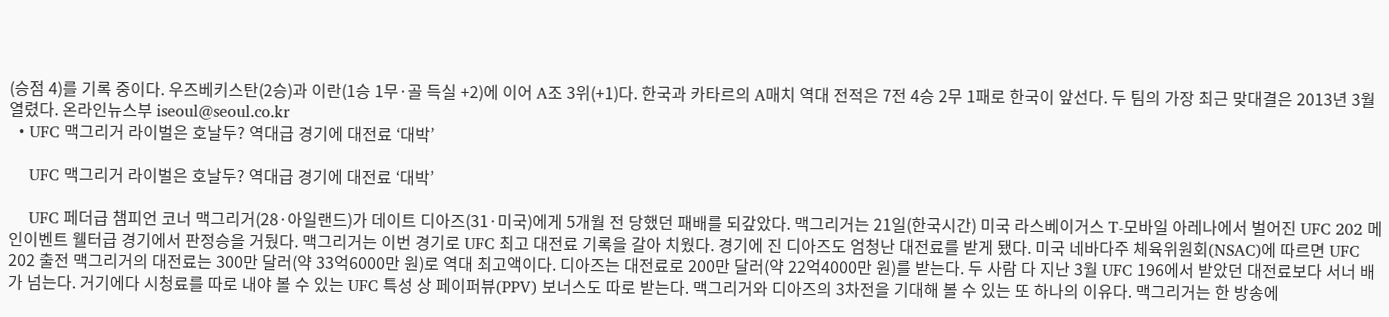(승점 4)를 기록 중이다. 우즈베키스탄(2승)과 이란(1승 1무·골 득실 +2)에 이어 A조 3위(+1)다. 한국과 카타르의 A매치 역대 전적은 7전 4승 2무 1패로 한국이 앞선다. 두 팀의 가장 최근 맞대결은 2013년 3월 열렸다. 온라인뉴스부 iseoul@seoul.co.kr
  • UFC 맥그리거 라이벌은 호날두? 역대급 경기에 대전료 ‘대박’

    UFC 맥그리거 라이벌은 호날두? 역대급 경기에 대전료 ‘대박’

    UFC 페더급 챔피언 코너 맥그리거(28·아일랜드)가 데이트 디아즈(31·미국)에게 5개월 전 당했던 패배를 되갚았다. 맥그리거는 21일(한국시간) 미국 라스베이거스 T-모바일 아레나에서 벌어진 UFC 202 메인이벤트 웰터급 경기에서 판정승을 거뒀다. 맥그리거는 이번 경기로 UFC 최고 대전료 기록을 갈아 치웠다. 경기에 진 디아즈도 엄청난 대전료를 받게 됐다. 미국 네바다주 체육위원회(NSAC)에 따르면 UFC 202 출전 맥그리거의 대전료는 300만 달러(약 33억6000만 원)로 역대 최고액이다. 디아즈는 대전료로 200만 달러(약 22억4000만 원)를 받는다. 두 사람 다 지난 3월 UFC 196에서 받았던 대전료보다 서너 배가 넘는다. 거기에다 시청료를 따로 내야 볼 수 있는 UFC 특성 상 페이퍼뷰(PPV) 보너스도 따로 받는다. 맥그리거와 디아즈의 3차전을 기대해 볼 수 있는 또 하나의 이유다. 맥그리거는 한 방송에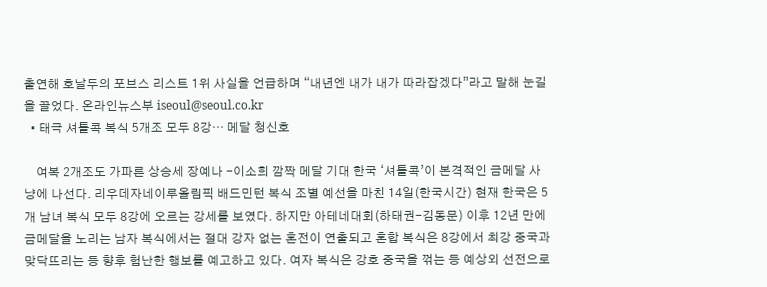출연해 호날두의 포브스 리스트 1위 사실을 언급하며 “내년엔 내가 내가 따라잡겠다”라고 말해 눈길을 끌었다. 온라인뉴스부 iseoul@seoul.co.kr
  • 태극 셔틀콕 복식 5개조 모두 8강… 메달 청신호

    여복 2개조도 가파른 상승세 장예나 -이소희 깜짝 메달 기대 한국 ‘셔틀콕’이 본격적인 금메달 사냥에 나선다. 리우데자네이루올림픽 배드민턴 복식 조별 예선을 마친 14일(한국시간) 현재 한국은 5개 남녀 복식 모두 8강에 오르는 강세를 보였다. 하지만 아테네대회(하태권-김동문) 이후 12년 만에 금메달을 노리는 남자 복식에서는 절대 강자 없는 혼전이 연출되고 혼합 복식은 8강에서 최강 중국과 맞닥뜨리는 등 향후 험난한 행보를 예고하고 있다. 여자 복식은 강호 중국을 꺾는 등 예상외 선전으로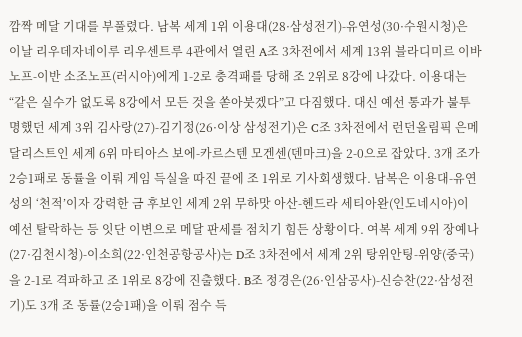깜짝 메달 기대를 부풀렸다. 남복 세계 1위 이용대(28·삼성전기)-유연성(30·수원시청)은 이날 리우데자네이루 리우센트루 4관에서 열린 A조 3차전에서 세계 13위 블라디미르 이바노프-이반 소조노프(러시아)에게 1-2로 충격패를 당해 조 2위로 8강에 나갔다. 이용대는 “같은 실수가 없도록 8강에서 모든 것을 쏟아붓겠다”고 다짐했다. 대신 예선 통과가 불투명했던 세계 3위 김사랑(27)-김기정(26·이상 삼성전기)은 C조 3차전에서 런던올림픽 은메달리스트인 세계 6위 마티아스 보에-카르스텐 모겐센(덴마크)을 2-0으로 잡았다. 3개 조가 2승1패로 동률을 이뤄 게임 득실을 따진 끝에 조 1위로 기사회생했다. 남복은 이용대-유연성의 ‘천적’이자 강력한 금 후보인 세계 2위 무하맛 아산-헨드라 세티아완(인도네시아)이 예선 탈락하는 등 잇단 이변으로 메달 판세를 점치기 힘든 상황이다. 여복 세계 9위 장예나(27·김천시청)-이소희(22·인천공항공사)는 D조 3차전에서 세계 2위 탕위안팅-위양(중국)을 2-1로 격파하고 조 1위로 8강에 진출했다. B조 정경은(26·인삼공사)-신승찬(22·삼성전기)도 3개 조 동률(2승1패)을 이뤄 점수 득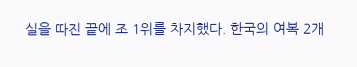실을 따진 끝에 조 1위를 차지했다. 한국의 여복 2개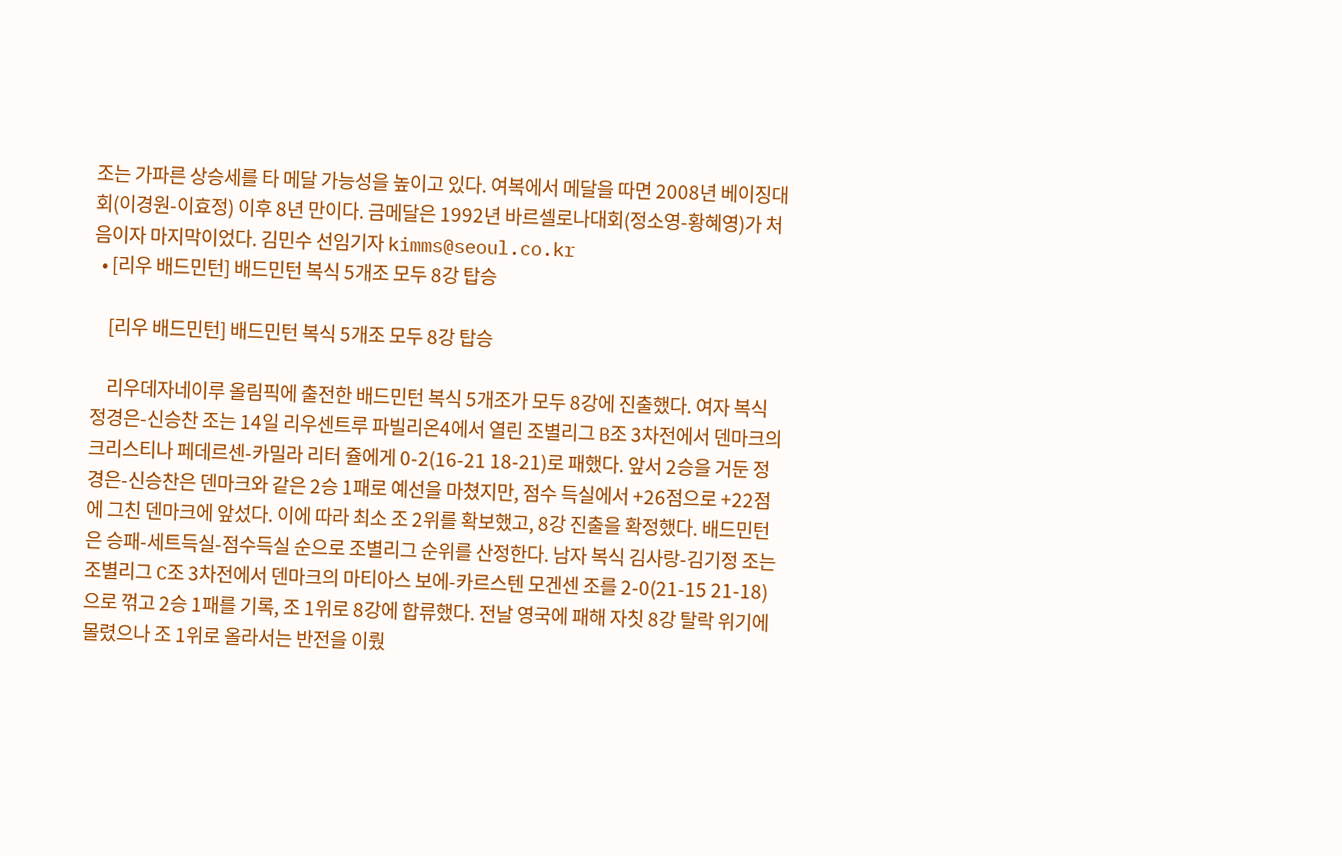조는 가파른 상승세를 타 메달 가능성을 높이고 있다. 여복에서 메달을 따면 2008년 베이징대회(이경원-이효정) 이후 8년 만이다. 금메달은 1992년 바르셀로나대회(정소영-황혜영)가 처음이자 마지막이었다. 김민수 선임기자 kimms@seoul.co.kr
  • [리우 배드민턴] 배드민턴 복식 5개조 모두 8강 탑승

    [리우 배드민턴] 배드민턴 복식 5개조 모두 8강 탑승

    리우데자네이루 올림픽에 출전한 배드민턴 복식 5개조가 모두 8강에 진출했다. 여자 복식 정경은-신승찬 조는 14일 리우센트루 파빌리온4에서 열린 조별리그 B조 3차전에서 덴마크의 크리스티나 페데르센-카밀라 리터 쥴에게 0-2(16-21 18-21)로 패했다. 앞서 2승을 거둔 정경은-신승찬은 덴마크와 같은 2승 1패로 예선을 마쳤지만, 점수 득실에서 +26점으로 +22점에 그친 덴마크에 앞섰다. 이에 따라 최소 조 2위를 확보했고, 8강 진출을 확정했다. 배드민턴은 승패-세트득실-점수득실 순으로 조별리그 순위를 산정한다. 남자 복식 김사랑-김기정 조는 조별리그 C조 3차전에서 덴마크의 마티아스 보에-카르스텐 모겐센 조를 2-0(21-15 21-18)으로 꺾고 2승 1패를 기록, 조 1위로 8강에 합류했다. 전날 영국에 패해 자칫 8강 탈락 위기에 몰렸으나 조 1위로 올라서는 반전을 이뤘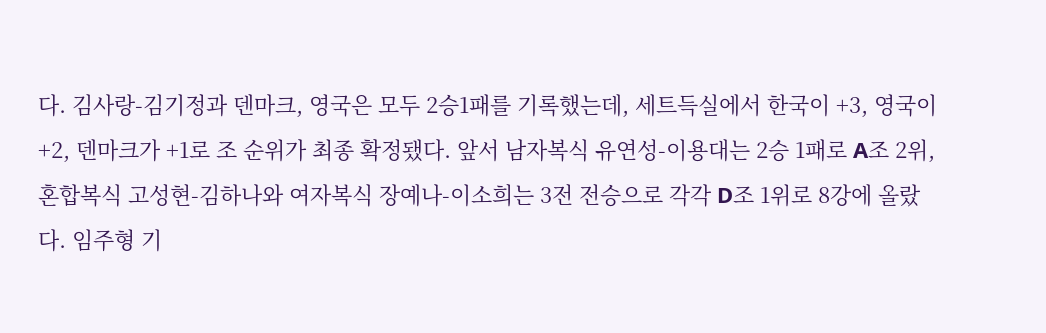다. 김사랑-김기정과 덴마크, 영국은 모두 2승1패를 기록했는데, 세트득실에서 한국이 +3, 영국이 +2, 덴마크가 +1로 조 순위가 최종 확정됐다. 앞서 남자복식 유연성-이용대는 2승 1패로 A조 2위, 혼합복식 고성현-김하나와 여자복식 장예나-이소희는 3전 전승으로 각각 D조 1위로 8강에 올랐다. 임주형 기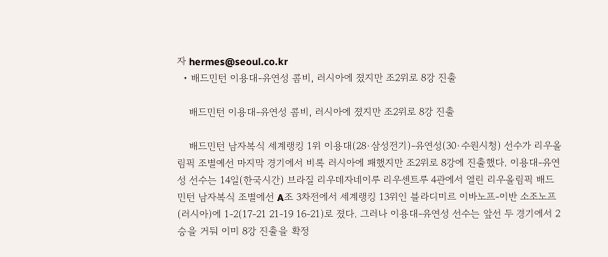자 hermes@seoul.co.kr
  • 배드민턴 이용대-유연성 콤비, 러시아에 졌지만 조2위로 8강 진출

    배드민턴 이용대-유연성 콤비, 러시아에 졌지만 조2위로 8강 진출

    배드민턴 남자복식 세계랭킹 1위 이용대(28·삼성전기)-유연성(30·수원시청) 선수가 리우올림픽 조별예선 마지막 경기에서 비록 러시아에 패했지만 조2위로 8강에 진출했다. 이용대-유연성 선수는 14일(한국시간) 브라질 리우데자네이루 리우센트루 4관에서 열린 리우올림픽 배드민턴 남자복식 조별에선 A조 3차전에서 세계랭킹 13위인 블라디미르 이바노프-이반 소조노프(러시아)에 1-2(17-21 21-19 16-21)로 졌다. 그러나 이용대-유연성 선수는 앞선 두 경기에서 2승을 거둬 이미 8강 진출을 확정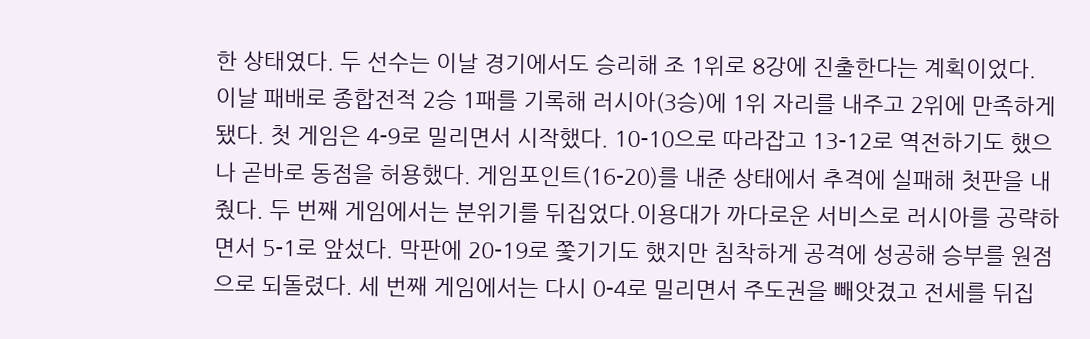한 상태였다. 두 선수는 이날 경기에서도 승리해 조 1위로 8강에 진출한다는 계획이었다. 이날 패배로 종합전적 2승 1패를 기록해 러시아(3승)에 1위 자리를 내주고 2위에 만족하게 됐다. 첫 게임은 4-9로 밀리면서 시작했다. 10-10으로 따라잡고 13-12로 역전하기도 했으나 곧바로 동점을 허용했다. 게임포인트(16-20)를 내준 상태에서 추격에 실패해 첫판을 내줬다. 두 번째 게임에서는 분위기를 뒤집었다.이용대가 까다로운 서비스로 러시아를 공략하면서 5-1로 앞섰다. 막판에 20-19로 쫓기기도 했지만 침착하게 공격에 성공해 승부를 원점으로 되돌렸다. 세 번째 게임에서는 다시 0-4로 밀리면서 주도권을 빼앗겼고 전세를 뒤집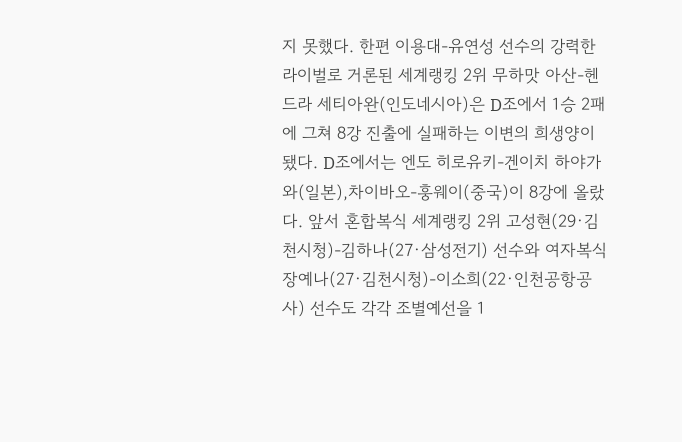지 못했다. 한편 이용대-유연성 선수의 강력한 라이벌로 거론된 세계랭킹 2위 무하맛 아산-헨드라 세티아완(인도네시아)은 D조에서 1승 2패에 그쳐 8강 진출에 실패하는 이변의 희생양이 됐다. D조에서는 엔도 히로유키-겐이치 하야가와(일본),차이바오-훙웨이(중국)이 8강에 올랐다. 앞서 혼합복식 세계랭킹 2위 고성현(29·김천시청)-김하나(27·삼성전기) 선수와 여자복식 장예나(27·김천시청)-이소희(22·인천공항공사) 선수도 각각 조별예선을 1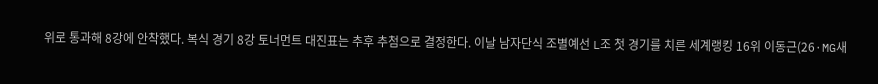위로 통과해 8강에 안착했다. 복식 경기 8강 토너먼트 대진표는 추후 추첨으로 결정한다. 이날 남자단식 조별예선 L조 첫 경기를 치른 세계랭킹 16위 이동근(26·MG새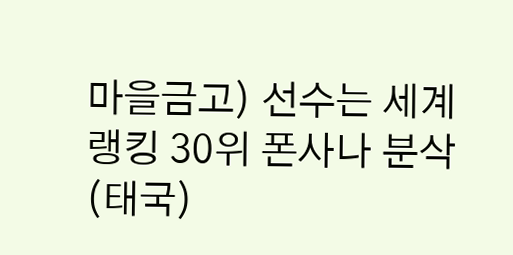마을금고) 선수는 세계랭킹 30위 폰사나 분삭(태국)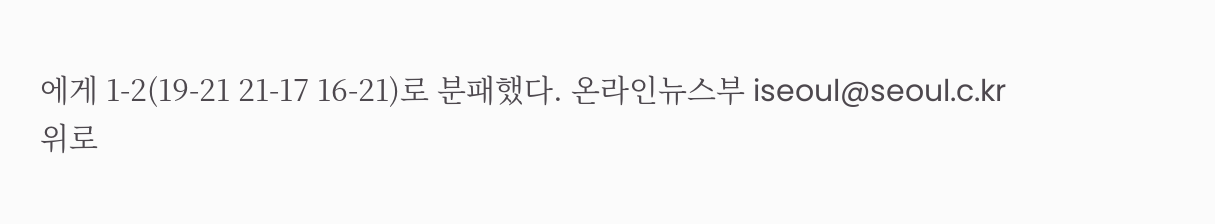에게 1-2(19-21 21-17 16-21)로 분패했다. 온라인뉴스부 iseoul@seoul.c.kr
위로